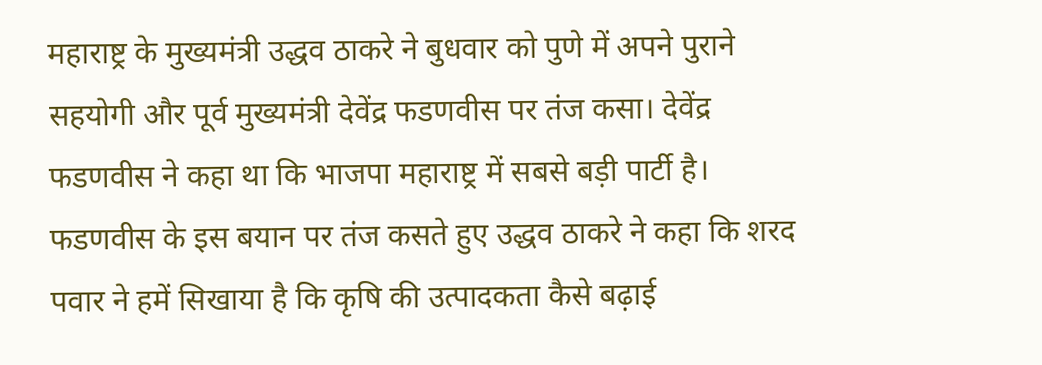महाराष्ट्र के मुख्यमंत्री उद्धव ठाकरे ने बुधवार को पुणे में अपने पुराने सहयोगी और पूर्व मुख्यमंत्री देवेंद्र फडणवीस पर तंज कसा। देवेंद्र फडणवीस ने कहा था कि भाजपा महाराष्ट्र में सबसे बड़ी पार्टी है। फडणवीस के इस बयान पर तंज कसते हुए उद्धव ठाकरे ने कहा कि शरद पवार ने हमें सिखाया है कि कृषि की उत्पादकता कैसे बढ़ाई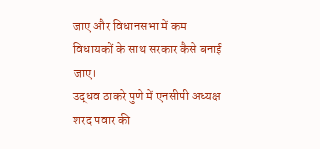जाए और विधानसभा में कम विधायकों के साथ सरकार कैसे बनाई जाए।
उद्धव ठाकरे पुणे में एनसीपी अध्यक्ष शरद पवार की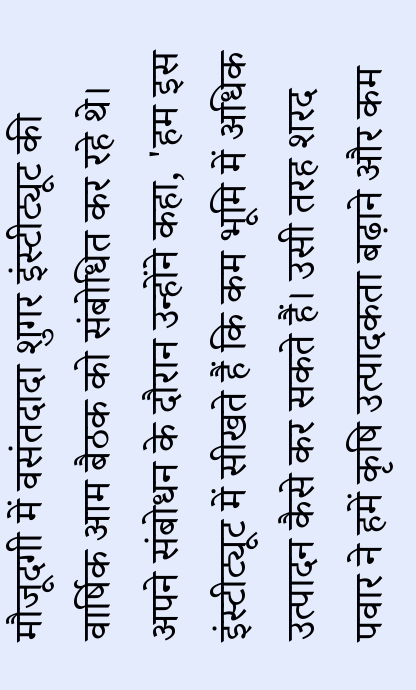मौजूदगी में वसंतदादा शुगर इंस्टीट्यूट की वार्षिक आम बैठक को संबोधित कर रहे थे। अपने संबोधन के दौरान उन्होंने कहा, 'हम इस इंस्टीट्यूट में सीखते हैं कि कम भूमि में अधिक उत्पादन कैसे कर सकते हैं। उसी तरह शरद पवार ने हमें कृषि उत्पादकता बढ़ाने और कम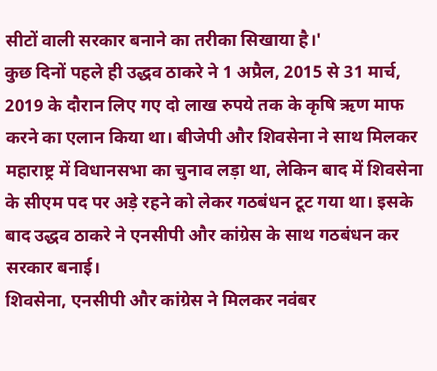सीटों वाली सरकार बनाने का तरीका सिखाया है।'
कुछ दिनों पहले ही उद्धव ठाकरे ने 1 अप्रैल, 2015 से 31 मार्च, 2019 के दौरान लिए गए दो लाख रुपये तक के कृषि ऋण माफ करने का एलान किया था। बीजेपी और शिवसेना ने साथ मिलकर महाराष्ट्र में विधानसभा का चुनाव लड़ा था, लेकिन बाद में शिवसेना के सीएम पद पर अड़े रहने को लेकर गठबंधन टूट गया था। इसके बाद उद्धव ठाकरे ने एनसीपी और कांग्रेस के साथ गठबंधन कर सरकार बनाई।
शिवसेना, एनसीपी और कांग्रेस ने मिलकर नवंबर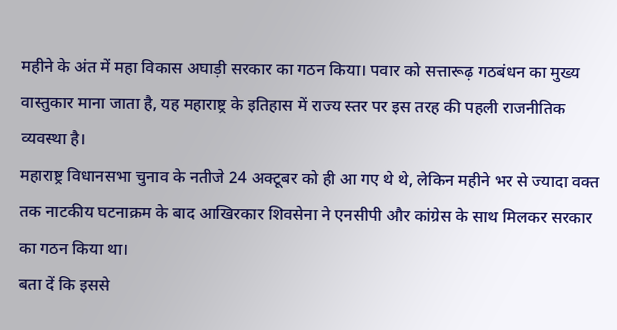महीने के अंत में महा विकास अघाड़ी सरकार का गठन किया। पवार को सत्तारूढ़ गठबंधन का मुख्य वास्तुकार माना जाता है, यह महाराष्ट्र के इतिहास में राज्य स्तर पर इस तरह की पहली राजनीतिक व्यवस्था है।
महाराष्ट्र विधानसभा चुनाव के नतीजे 24 अक्टूबर को ही आ गए थे थे, लेकिन महीने भर से ज्यादा वक्त तक नाटकीय घटनाक्रम के बाद आखिरकार शिवसेना ने एनसीपी और कांग्रेस के साथ मिलकर सरकार का गठन किया था।
बता दें कि इससे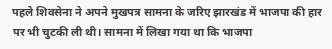पहले शिवसेना ने अपने मुखपत्र सामना के जरिए झारखंड में भाजपा की हार पर भी चुटकी ली थी। सामना में लिखा गया था कि भाजपा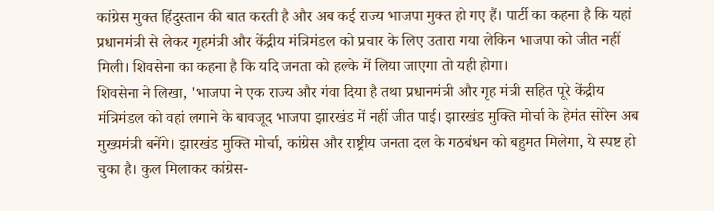कांग्रेस मुक्त हिंदुस्तान की बात करती है और अब कई राज्य भाजपा मुक्त हो गए हैं। पार्टी का कहना है कि यहां प्रधानमंत्री से लेकर गृहमंत्री और केंद्रीय मंत्रिमंडल को प्रचार के लिए उतारा गया लेकिन भाजपा को जीत नहीं मिली। शिवसेना का कहना है कि यदि जनता को हल्के में लिया जाएगा तो यही होगा।
शिवसेना ने लिखा, 'भाजपा ने एक राज्य और गंवा दिया है तथा प्रधानमंत्री और गृह मंत्री सहित पूरे केंद्रीय मंत्रिमंडल को वहां लगाने के बावजूद भाजपा झारखंड में नहीं जीत पाई। झारखंड मुक्ति मोर्चा के हेमंत सोरेन अब मुख्यमंत्री बनेंगे। झारखंड मुक्ति मोर्चा, कांग्रेस और राष्ट्रीय जनता दल के गठबंधन को बहुमत मिलेगा, ये स्पष्ट हो चुका है। कुल मिलाकर कांग्रेस-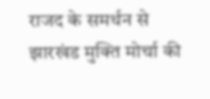राजद के समर्थन से झारखंड मुक्ति मोर्चा की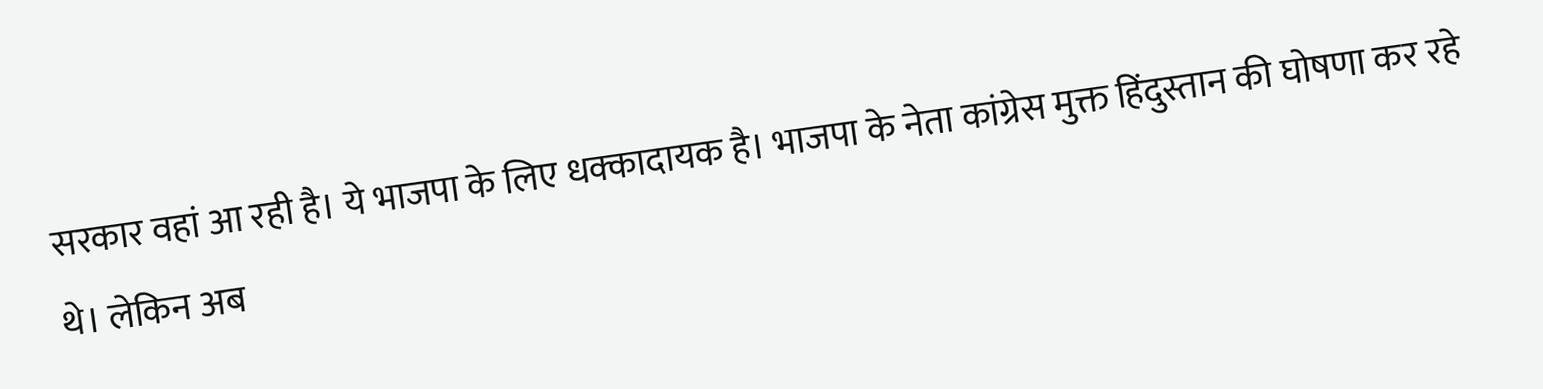सरकार वहां आ रही है। ये भाजपा के लिए धक्कादायक है। भाजपा के नेता कांग्रेस मुक्त हिंदुस्तान की घोषणा कर रहे थे। लेकिन अब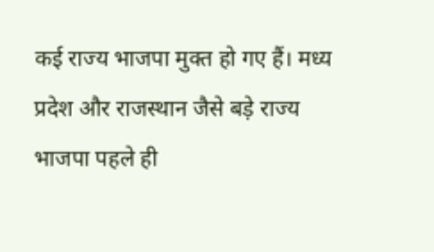कई राज्य भाजपा मुक्त हो गए हैं। मध्य प्रदेश और राजस्थान जैसे बड़े राज्य भाजपा पहले ही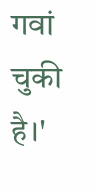गवां चुकी है।'